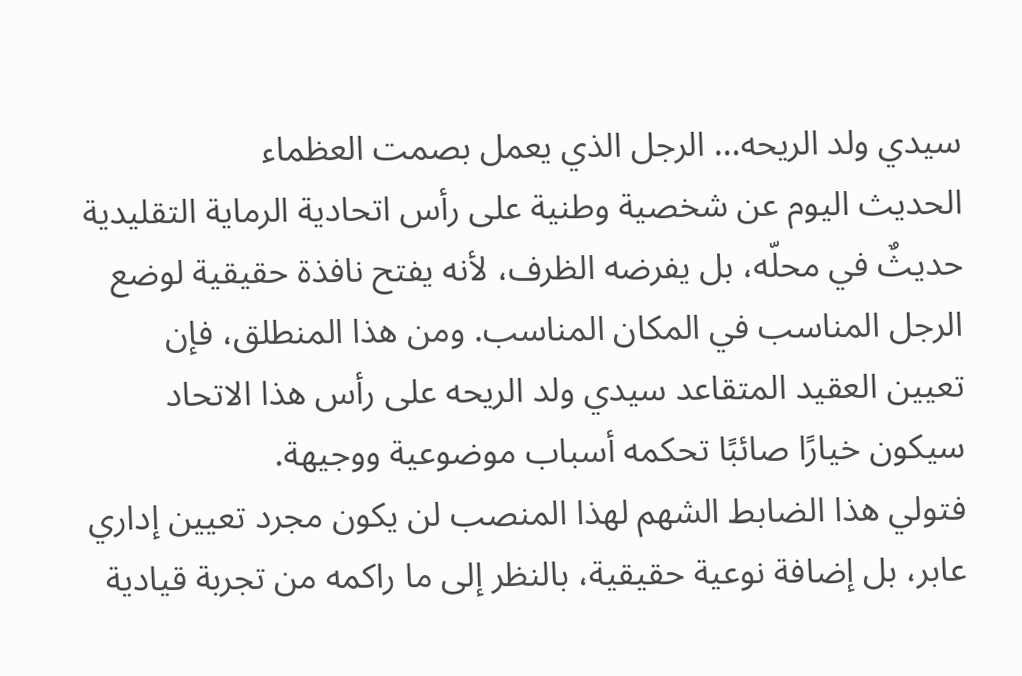سيدي ولد الريحه… الرجل الذي يعمل بصمت العظماء
الحديث اليوم عن شخصية وطنية على رأس اتحادية الرماية التقليدية حديثٌ في محلّه، بل يفرضه الظرف، لأنه يفتح نافذة حقيقية لوضع الرجل المناسب في المكان المناسب. ومن هذا المنطلق، فإن تعيين العقيد المتقاعد سيدي ولد الريحه على رأس هذا الاتحاد سيكون خيارًا صائبًا تحكمه أسباب موضوعية ووجيهة.
فتولي هذا الضابط الشهم لهذا المنصب لن يكون مجرد تعيين إداري عابر، بل إضافة نوعية حقيقية، بالنظر إلى ما راكمه من تجربة قيادية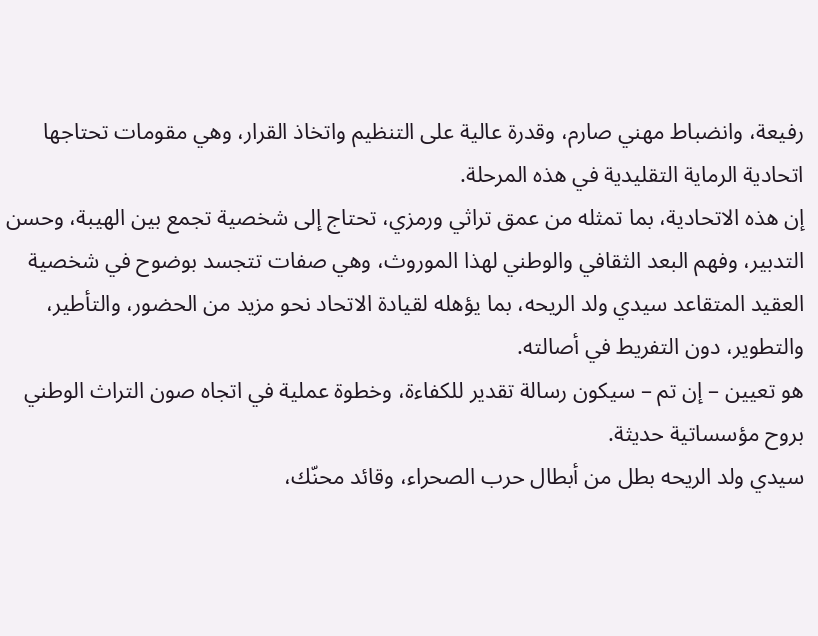رفيعة، وانضباط مهني صارم، وقدرة عالية على التنظيم واتخاذ القرار، وهي مقومات تحتاجها اتحادية الرماية التقليدية في هذه المرحلة.
إن هذه الاتحادية، بما تمثله من عمق تراثي ورمزي، تحتاج إلى شخصية تجمع بين الهيبة، وحسن التدبير، وفهم البعد الثقافي والوطني لهذا الموروث، وهي صفات تتجسد بوضوح في شخصية العقيد المتقاعد سيدي ولد الريحه، بما يؤهله لقيادة الاتحاد نحو مزيد من الحضور، والتأطير، والتطوير، دون التفريط في أصالته.
هو تعيين – إن تم – سيكون رسالة تقدير للكفاءة، وخطوة عملية في اتجاه صون التراث الوطني بروح مؤسساتية حديثة.
سيدي ولد الريحه بطل من أبطال حرب الصحراء، وقائد محنّك،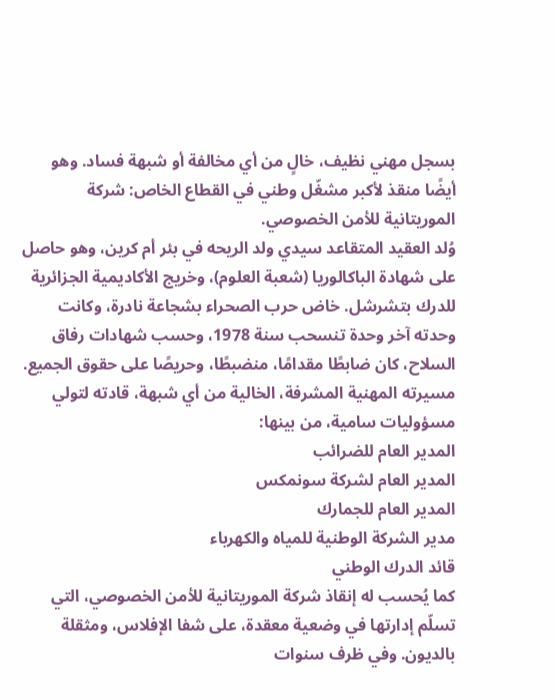بسجل مهني نظيف، خالٍ من أي مخالفة أو شبهة فساد. وهو أيضًا منقذ لأكبر مشغّل وطني في القطاع الخاص: شركة الموريتانية للأمن الخصوصي.
وُلد العقيد المتقاعد سيدي ولد الريحه في بئر أم كرين، وهو حاصل على شهادة الباكالوريا (شعبة العلوم)، وخريج الأكاديمية الجزائرية للدرك بتشرشل. خاض حرب الصحراء بشجاعة نادرة، وكانت وحدته آخر وحدة تنسحب سنة 1978، وحسب شهادات رفاق السلاح، كان ضابطًا مقدامًا، منضبطًا، وحريصًا على حقوق الجميع.
مسيرته المهنية المشرفة، الخالية من أي شبهة، قادته لتولي مسؤوليات سامية، من بينها:
المدير العام للضرائب
المدير العام لشركة سونمكس
المدير العام للجمارك
مدير الشركة الوطنية للمياه والكهرباء
قائد الدرك الوطني
كما يُحسب له إنقاذ شركة الموريتانية للأمن الخصوصي، التي تسلّم إدارتها في وضعية معقدة، على شفا الإفلاس، ومثقلة بالديون. وفي ظرف سنوات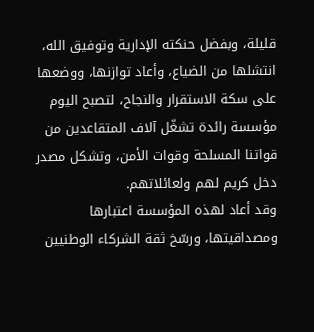قليلة، وبفضل حنكته الإدارية وتوفيق الله، انتشلها من الضياع، وأعاد توازنها، ووضعها على سكة الاستقرار والنجاح، لتصبح اليوم مؤسسة رائدة تشغّل آلاف المتقاعدين من قواتنا المسلحة وقوات الأمن، وتشكل مصدر دخل كريم لهم ولعائلاتهم.
وقد أعاد لهذه المؤسسة اعتبارها ومصداقيتها، ورسّخ ثقة الشركاء الوطنيين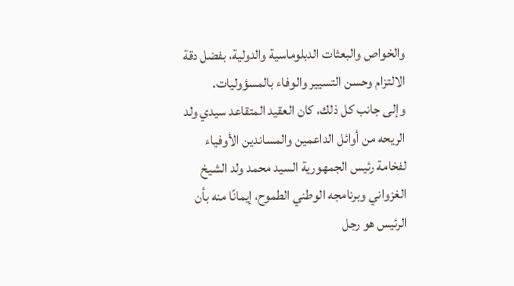والخواص والبعثات الدبلوماسية والدولية، بفضل دقة الالتزام وحسن التسيير والوفاء بالمسؤوليات.
وإلى جانب كل ذلك، كان العقيد المتقاعد سيدي ولد الريحه من أوائل الداعمين والمساندين الأوفياء لفخامة رئيس الجمهورية السيد محمد ولد الشيخ الغزواني وبرنامجه الوطني الطموح، إيمانًا منه بأن الرئيس هو رجل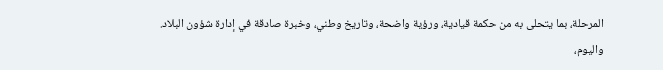المرحلة، بما يتحلى به من حكمة قيادية، ورؤية واضحة، وتاريخ وطني، وخبرة صادقة في إدارة شؤون البلاد.
واليوم،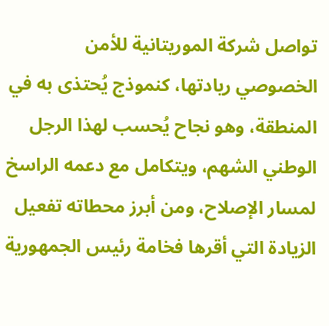تواصل شركة الموريتانية للأمن الخصوصي ريادتها، كنموذج يُحتذى به في المنطقة، وهو نجاح يُحسب لهذا الرجل الوطني الشهم، ويتكامل مع دعمه الراسخ لمسار الإصلاح، ومن أبرز محطاته تفعيل الزيادة التي أقرها فخامة رئيس الجمهورية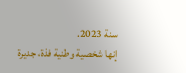سنة 2023.
إنها شخصية وطنية فذة، جديرة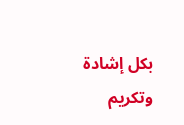بكل إشادة وتكريم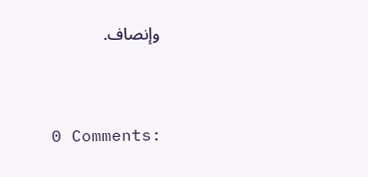وإنصاف.



0 Comments: